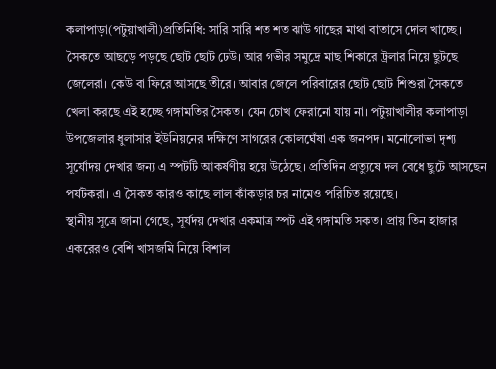কলাপাড়া(পটুয়াখালী)প্রতিনিধি: সারি সারি শত শত ঝাউ গাছের মাথা বাতাসে দোল খাচ্ছে। সৈকতে আছড়ে পড়ছে ছোট ছোট ঢেউ। আর গভীর সমুদ্রে মাছ শিকারে ট্রলার নিয়ে ছুটছে জেলেরা। কেউ বা ফিরে আসছে তীরে। আবার জেলে পরিবারের ছোট ছোট শিশুরা সৈকতে খেলা করছে এই হচ্ছে গঙ্গামতির সৈকত। যেন চোখ ফেরানো যায় না। পটুয়াখালীর কলাপাড়া উপজেলার ধুলাসার ইউনিয়নের দক্ষিণে সাগরের কোলঘেঁষা এক জনপদ। মনোলোভা দৃশ্য সূর্যোদয় দেখার জন্য এ স্পটটি আকর্ষণীয় হয়ে উঠেছে। প্রতিদিন প্রত্যুষে দল বেধে ছুটে আসছেন পর্যটকরা। এ সৈকত কারও কাছে লাল কাঁকড়ার চর নামেও পরিচিত রয়েছে।
স্থানীয় সূত্রে জানা গেছে, সূর্যদয় দেখার একমাত্র স্পট এই গঙ্গামতি সকত। প্রায় তিন হাজার একরেরও বেশি খাসজমি নিয়ে বিশাল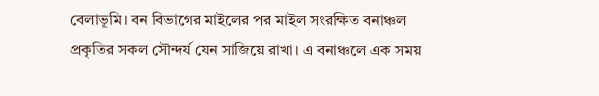বেলাভূমি। বন বিভাগের মাইলের পর মাইল সংরক্ষিত বনাঞ্চল প্রকৃতির সকল সৌন্দর্য যেন সাজিয়ে রাখা। এ বনাঞ্চলে এক সময়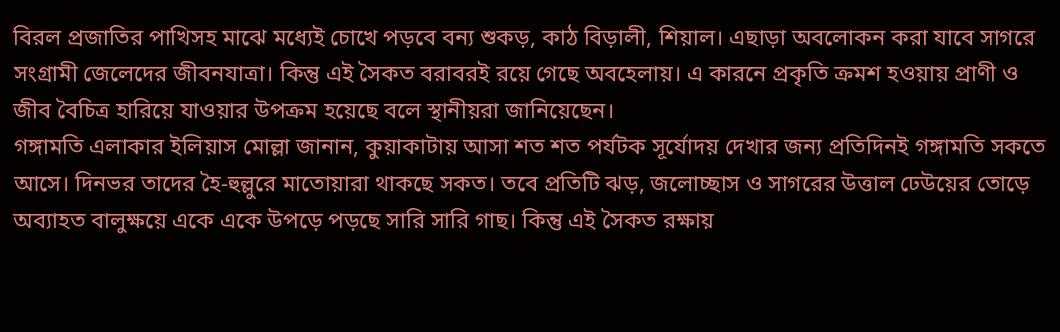বিরল প্রজাতির পাখিসহ মাঝে মধ্যেই চোখে পড়বে বন্য শুকড়, কাঠ বিড়ালী, শিয়াল। এছাড়া অবলোকন করা যাবে সাগরে সংগ্রামী জেলেদের জীবনযাত্রা। কিন্তু এই সৈকত বরাবরই রয়ে গেছে অবহেলায়। এ কারনে প্রকৃতি ক্রমশ হওয়ায় প্রাণী ও জীব বৈচিত্র হারিয়ে যাওয়ার উপক্রম হয়েছে বলে স্থানীয়রা জানিয়েছেন।
গঙ্গামতি এলাকার ইলিয়াস মোল্লা জানান, কুয়াকাটায় আসা শত শত পর্যটক সূর্যোদয় দেখার জন্য প্রতিদিনই গঙ্গামতি সকতে আসে। দিনভর তাদের হৈ-হুল্লুরে মাতোয়ারা থাকছে সকত। তবে প্রতিটি ঝড়, জলোচ্ছাস ও সাগরের উত্তাল ঢেউয়ের তোড়ে অব্যাহত বালুক্ষয়ে একে একে উপড়ে পড়ছে সারি সারি গাছ। কিন্তু এই সৈকত রক্ষায়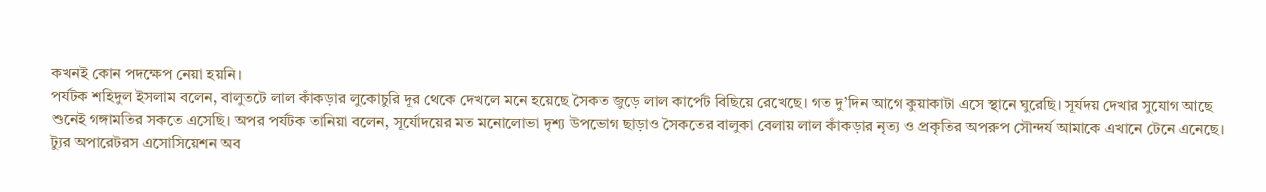কখনই কোন পদক্ষেপ নেয়া হয়নি।
পর্যটক শহিদুল ইসলাম বলেন, বালুতটে লাল কাঁকড়ার লুকোচুরি দূর থেকে দেখলে মনে হয়েছে সৈকত জুড়ে লাল কার্পেট বিছিয়ে রেখেছে। গত দু’দিন আগে কুয়াকাটা এসে স্থানে ঘুরেছি। সূর্যদয় দেখার সুযোগ আছে শুনেই গঙ্গামতির সকতে এসেছি। অপর পর্যটক তানিয়া বলেন, সূর্যোদয়ের মত মনোলোভা দৃশ্য উপভোগ ছাড়াও সৈকতের বালুকা বেলায় লাল কাঁকড়ার নৃত্য ও প্রকৃতির অপরুপ সৌন্দর্য আমাকে এখানে টেনে এনেছে।
ট্যুর অপারেটরস এসোসিয়েশন অব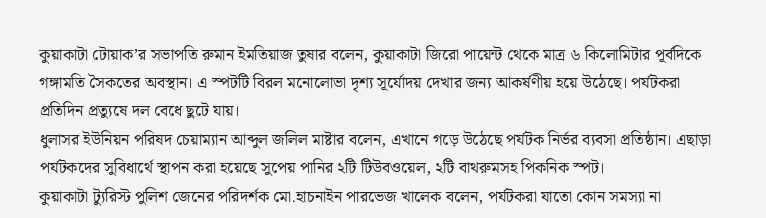কুয়াকাটা টোয়াক’র সভাপতি রুমান ইমতিয়াজ তুষার বলেন, কুয়াকাটা জিরো পায়েন্ট থেকে মাত্র ৬ কিলোমিটার পূর্বদিকে গঙ্গামতি সৈকতের অবস্থান। এ স্পটটি বিরল মনোলোভা দৃশ্য সূর্যোদয় দেখার জন্য আকর্ষণীয় হয়ে উঠেছে। পর্যটকরা প্রতিদিন প্রত্যুষে দল বেধে ছুটে যায়।
ধুলাসর ইউনিয়ন পরিষদ চেয়াম্যান আব্দুল জলিল মাষ্টার বলেন, এখানে গড়ে উঠেছে পর্যটক নির্ভর ব্যবসা প্রতিষ্ঠান। এছাড়া পর্যটকদের সুবিধার্থে স্থাপন করা হয়েছে সুপেয় পানির ২টি টিউবওয়েল, ২টি বাথরুমসহ পিকনিক স্পট।
কুয়াকাটা ট্যুরিস্ট পুলিশ জেনের পরিদর্শক মো.হাচনাইন পারভেজ খালেক বলেন, পর্যটকরা যাতো কোন সমস্যা না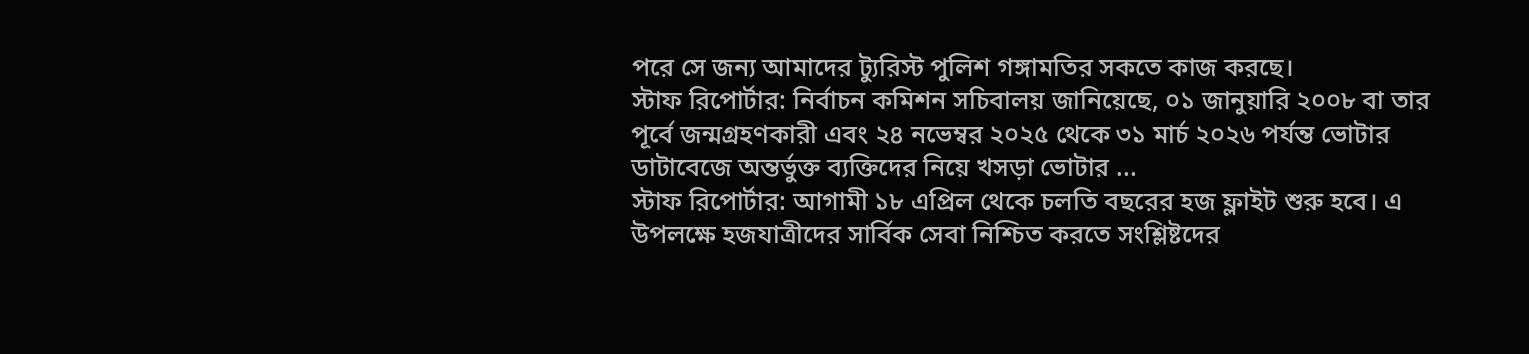পরে সে জন্য আমাদের ট্যুরিস্ট পুলিশ গঙ্গামতির সকতে কাজ করছে।
স্টাফ রিপোর্টার: নির্বাচন কমিশন সচিবালয় জানিয়েছে, ০১ জানুয়ারি ২০০৮ বা তার পূর্বে জন্মগ্রহণকারী এবং ২৪ নভেম্বর ২০২৫ থেকে ৩১ মার্চ ২০২৬ পর্যন্ত ভোটার ডাটাবেজে অন্তর্ভুক্ত ব্যক্তিদের নিয়ে খসড়া ভোটার ...
স্টাফ রিপোর্টার: আগামী ১৮ এপ্রিল থেকে চলতি বছরের হজ ফ্লাইট শুরু হবে। এ উপলক্ষে হজযাত্রীদের সার্বিক সেবা নিশ্চিত করতে সংশ্লিষ্টদের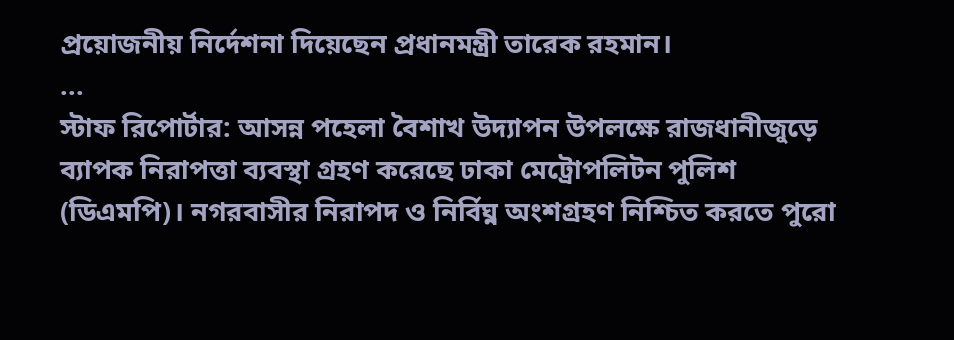প্রয়োজনীয় নির্দেশনা দিয়েছেন প্রধানমন্ত্রী তারেক রহমান।
...
স্টাফ রিপোর্টার: আসন্ন পহেলা বৈশাখ উদ্যাপন উপলক্ষে রাজধানীজুড়ে ব্যাপক নিরাপত্তা ব্যবস্থা গ্রহণ করেছে ঢাকা মেট্রোপলিটন পুলিশ (ডিএমপি)। নগরবাসীর নিরাপদ ও নির্বিঘ্ন অংশগ্রহণ নিশ্চিত করতে পুরো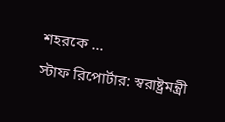শহরকে ...
স্টাফ রিপোর্টার: স্বরাষ্ট্রমন্ত্রী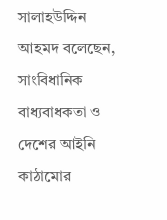সালাহউদ্দিন আহমদ বলেছেন, সাংবিধানিক বাধ্যবাধকতা ও দেশের আইনি কাঠামোর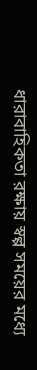ধারাবাহিকতা রক্ষায় স্বল্প সময়ের মধ্যে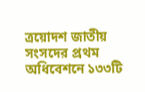ত্রয়োদশ জাতীয় সংসদের প্রথম অধিবেশনে ১৩৩টি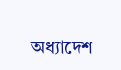অধ্যাদেশ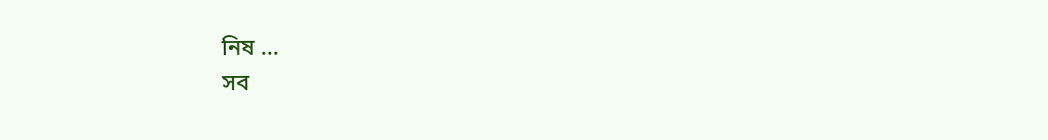নিষ ...
সব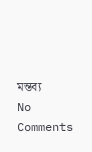মন্তব্য
No Comments